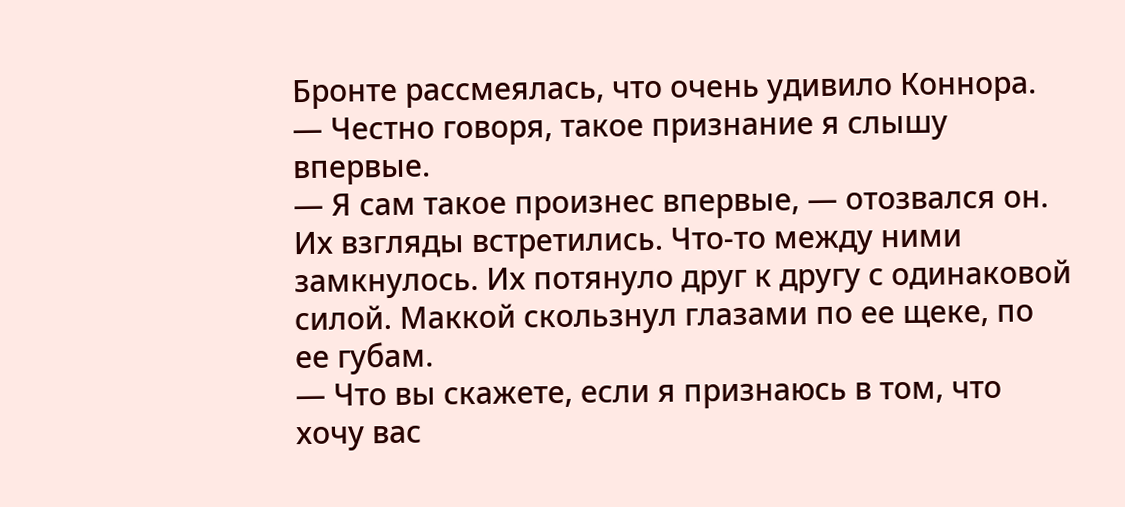Бронте рассмеялась, что очень удивило Коннора.
— Честно говоря, такое признание я слышу впервые.
— Я сам такое произнес впервые, — отозвался он.
Их взгляды встретились. Что-то между ними замкнулось. Их потянуло друг к другу с одинаковой силой. Маккой скользнул глазами по ее щеке, по ее губам.
— Что вы скажете, если я признаюсь в том, что хочу вас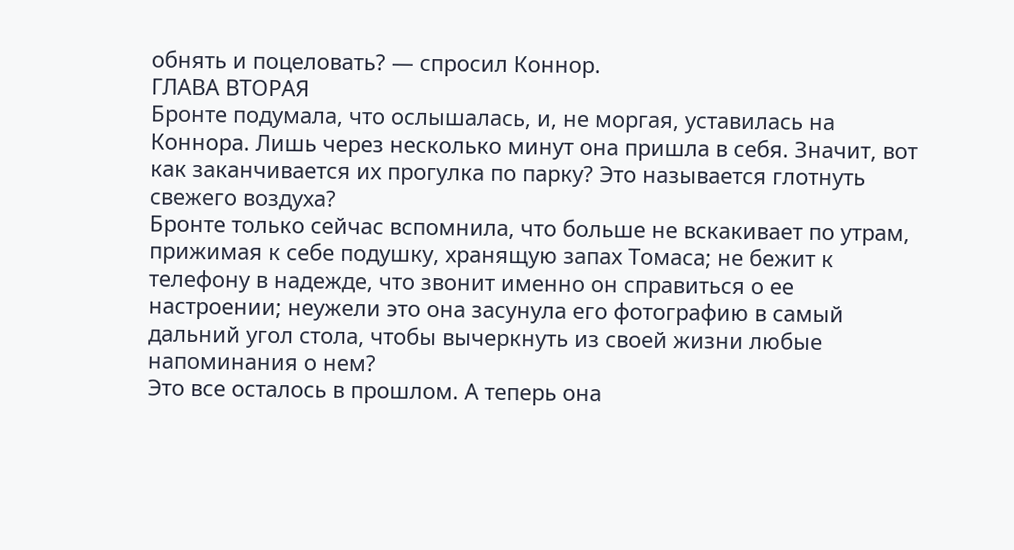обнять и поцеловать? — спросил Коннор.
ГЛАВА ВТОРАЯ
Бронте подумала, что ослышалась, и, не моргая, уставилась на Коннора. Лишь через несколько минут она пришла в себя. Значит, вот как заканчивается их прогулка по парку? Это называется глотнуть свежего воздуха?
Бронте только сейчас вспомнила, что больше не вскакивает по утрам, прижимая к себе подушку, хранящую запах Томаса; не бежит к телефону в надежде, что звонит именно он справиться о ее настроении; неужели это она засунула его фотографию в самый дальний угол стола, чтобы вычеркнуть из своей жизни любые напоминания о нем?
Это все осталось в прошлом. А теперь она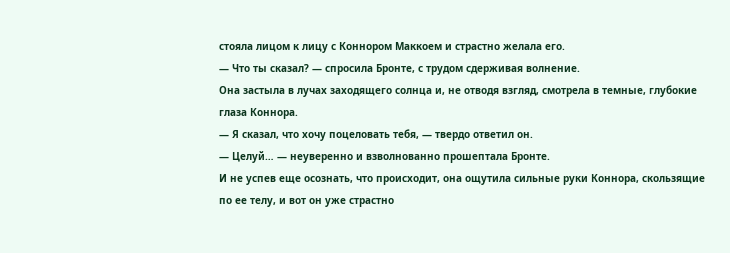стояла лицом к лицу с Коннором Маккоем и страстно желала его.
— Что ты сказал? — спросила Бронте, с трудом сдерживая волнение.
Она застыла в лучах заходящего солнца и, не отводя взгляд, смотрела в темные, глубокие глаза Коннора.
— Я сказал, что хочу поцеловать тебя, — твердо ответил он.
— Целуй… — неуверенно и взволнованно прошептала Бронте.
И не успев еще осознать, что происходит, она ощутила сильные руки Коннора, скользящие по ее телу, и вот он уже страстно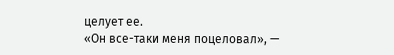целует ее.
«Он все-таки меня поцеловал», —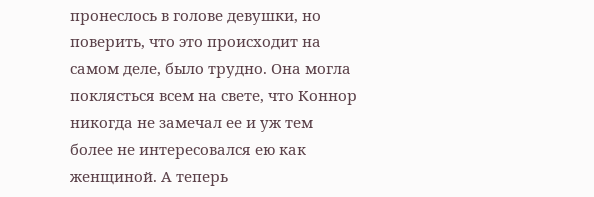пронеслось в голове девушки, но поверить, что это происходит на самом деле, было трудно. Она могла поклясться всем на свете, что Коннор никогда не замечал ее и уж тем более не интересовался ею как женщиной. А теперь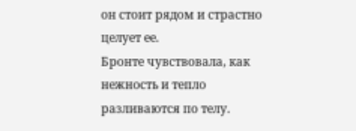он стоит рядом и страстно целует ее.
Бронте чувствовала, как нежность и тепло разливаются по телу.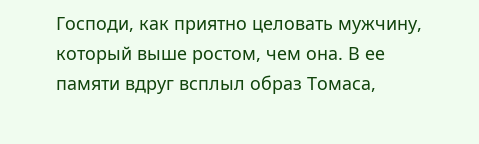Господи, как приятно целовать мужчину, который выше ростом, чем она. В ее памяти вдруг всплыл образ Томаса,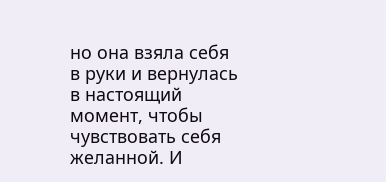но она взяла себя в руки и вернулась в настоящий момент, чтобы чувствовать себя желанной. И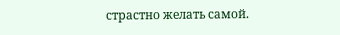страстно желать самой.